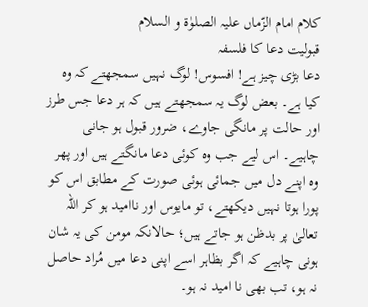کلام امام الزّماں علیہ الصلوٰۃ و السلام
قبولیت دعا کا فلسفہ
دعا بڑی چیز ہے! افسوس! لوگ نہیں سمجھتے کہ وہ کیا ہے۔ بعض لوگ یہ سمجھتے ہیں کہ ہر دعا جس طرز اور حالت پر مانگی جاوے، ضرور قبول ہو جانی چاہیے۔ اس لیے جب وہ کوئی دعا مانگتے ہیں اور پھر وہ اپنے دل میں جمائی ہوئی صورت کے مطابق اس کو پورا ہوتا نہیں دیکھتے، تو مایوس اور ناامید ہو کر اللہ تعالیٰ پر بدظن ہو جاتے ہیں؛ حالانکہ مومن کی یہ شان ہونی چاہیے کہ اگر بظاہر اسے اپنی دعا میں مُراد حاصل نہ ہو، تب بھی نا امید نہ ہو۔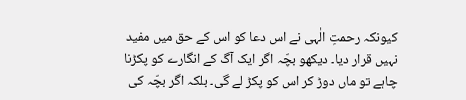کیونکہ رحمتِ الٰہی نے اس دعا کو اس کے حق میں مفید نہیں قرار دیا۔ دیکھو بچّہ اگر ایک آگ کے انگارے کو پکڑنا چاہے تو ماں دوڑ کر اس کو پکڑ لے گی۔ بلکہ اگر بچّہ کی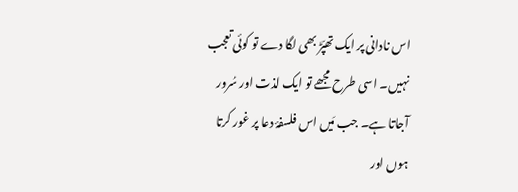اس نادانی پر ایک تھپّڑ بھی لگا دے تو کوئی تعجب نہیں۔ اسی طرح مجھے تو ایک لذت اور سُرور آجاتا ہے۔ جب مَیں اس فلسفۂ دعا پر غور کرتا ہوں اور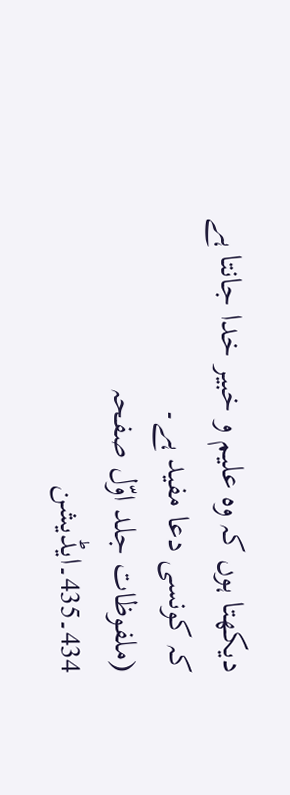دیکھتا ہوں کہ وہ علیم و خبیر خدا جانتا ہے کہ کونسی دعا مفید ہے۔
(ملفوظات جلد اوّل صفحہ 434۔435۔ایڈیشن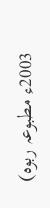2003ء مطبوعہ ربوہ)